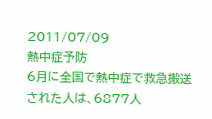2011/07/09
熱中症予防
6月に全国で熱中症で救急搬送された人は、6877人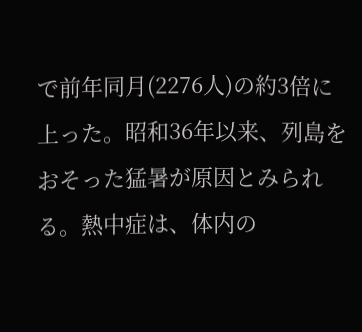で前年同月(2276人)の約3倍に上った。昭和36年以来、列島をおそった猛暑が原因とみられる。熱中症は、体内の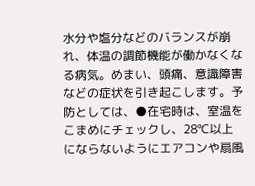水分や塩分などのバランスが崩れ、体温の調節機能が働かなくなる病気。めまい、頭痛、意識障害などの症状を引き起こします。予防としては、●在宅時は、室温をこまめにチェックし、28℃以上にならないようにエアコンや扇風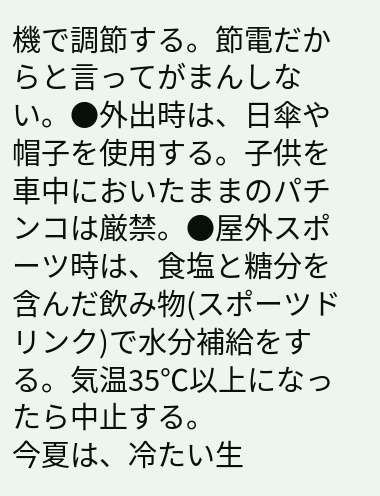機で調節する。節電だからと言ってがまんしない。●外出時は、日傘や帽子を使用する。子供を車中においたままのパチンコは厳禁。●屋外スポーツ時は、食塩と糖分を含んだ飲み物(スポーツドリンク)で水分補給をする。気温35℃以上になったら中止する。
今夏は、冷たい生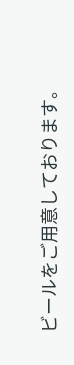ビールをご用意しております。